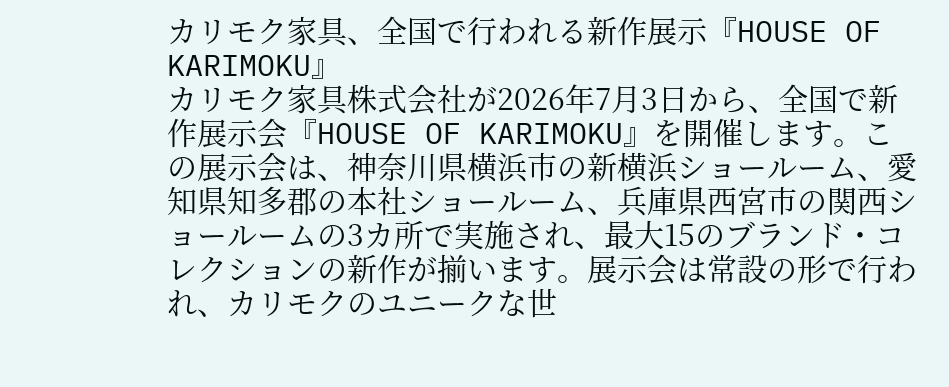カリモク家具、全国で行われる新作展示『HOUSE OF KARIMOKU』
カリモク家具株式会社が2026年7月3日から、全国で新作展示会『HOUSE OF KARIMOKU』を開催します。この展示会は、神奈川県横浜市の新横浜ショールーム、愛知県知多郡の本社ショールーム、兵庫県西宮市の関西ショールームの3カ所で実施され、最大15のブランド・コレクションの新作が揃います。展示会は常設の形で行われ、カリモクのユニークな世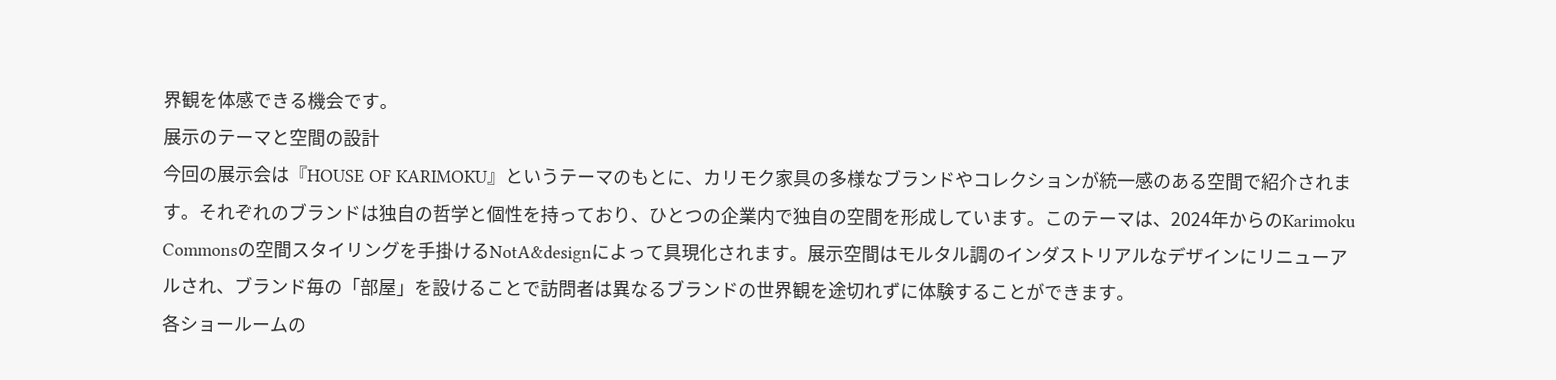界観を体感できる機会です。
展示のテーマと空間の設計
今回の展示会は『HOUSE OF KARIMOKU』というテーマのもとに、カリモク家具の多様なブランドやコレクションが統一感のある空間で紹介されます。それぞれのブランドは独自の哲学と個性を持っており、ひとつの企業内で独自の空間を形成しています。このテーマは、2024年からのKarimoku Commonsの空間スタイリングを手掛けるNotA&designによって具現化されます。展示空間はモルタル調のインダストリアルなデザインにリニューアルされ、ブランド毎の「部屋」を設けることで訪問者は異なるブランドの世界観を途切れずに体験することができます。
各ショールームの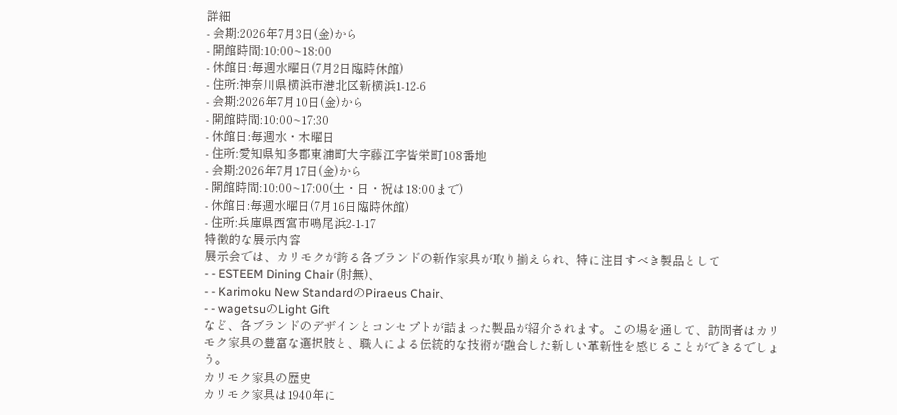詳細
- 会期:2026年7月3日(金)から
- 開館時間:10:00~18:00
- 休館日:毎週水曜日(7月2日臨時休館)
- 住所:神奈川県横浜市港北区新横浜1-12-6
- 会期:2026年7月10日(金)から
- 開館時間:10:00~17:30
- 休館日:毎週水・木曜日
- 住所:愛知県知多郡東浦町大字藤江字皆栄町108番地
- 会期:2026年7月17日(金)から
- 開館時間:10:00~17:00(土・日・祝は18:00まで)
- 休館日:毎週水曜日(7月16日臨時休館)
- 住所:兵庫県西宮市鳴尾浜2-1-17
特徴的な展示内容
展示会では、カリモクが誇る各ブランドの新作家具が取り揃えられ、特に注目すべき製品として
- - ESTEEM Dining Chair (肘無)、
- - Karimoku New StandardのPiraeus Chair、
- - wagetsuのLight Gift
など、各ブランドのデザインとコンセプトが詰まった製品が紹介されます。この場を通して、訪問者はカリモク家具の豊富な選択肢と、職人による伝統的な技術が融合した新しい革新性を感じることができるでしょう。
カリモク家具の歴史
カリモク家具は1940年に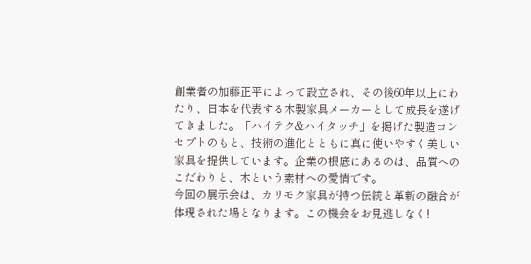創業者の加藤正平によって設立され、その後60年以上にわたり、日本を代表する木製家具メーカーとして成長を遂げてきました。「ハイテク&ハイタッチ」を掲げた製造コンセプトのもと、技術の進化とともに真に使いやすく美しい家具を提供しています。企業の根底にあるのは、品質へのこだわりと、木という素材への愛情です。
今回の展示会は、カリモク家具が持つ伝統と革新の融合が体現された場となります。この機会をお見逃しなく!